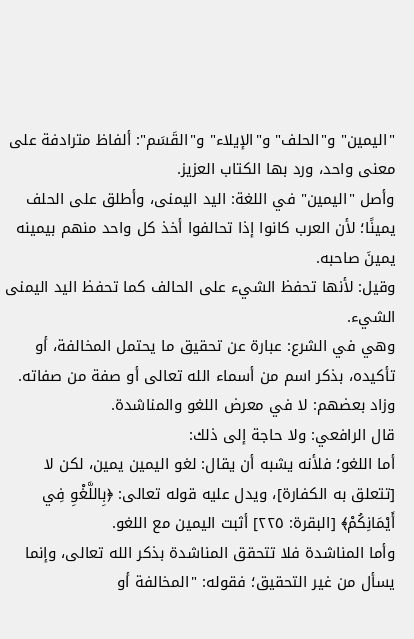"اليمين" و"الحلف" و"الإيلاء" و"القَسَم": ألفاظ مترادفة على معنى واحد، ورد بها الكتاب العزيز.
وأصل "اليمين" في اللغة: اليد اليمنى، وأطلق على الحلف يمينًا؛ لأن العرب كانوا إذا تحالفوا أخذ كل واحد منهم بيمينه يمينَ صاحبه.
وقيل: لأنها تحفظ الشيء على الحالف كما تحفظ اليد اليمنى الشيء.
وهي في الشرع: عبارة عن تحقيق ما يحتمل المخالفة، أو تأكيده، بذكر اسم من أسماء الله تعالى أو صفة من صفاته.
وزاد بعضهم: لا في معرض اللغو والمناشدة.
قال الرافعي: ولا حاجة إلى ذلك:
أما اللغو؛ فلأنه يشبه أن يقال: لغو اليمين يمين، لكن لا [تتعلق به الكفارة]، ويدل عليه قوله تعالى: ﴿بِاللَّغْوِ فِي أَيْمَانِكُمْ﴾ [البقرة: ٢٢٥] أثبت اليمين مع اللغو.
وأما المناشدة فلا تتحقق المناشدة بذكر الله تعالى، وإنما يسأل من غير التحقيق؛ فقوله: "المخالفة أو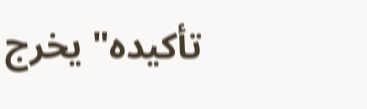تأكيده" يخرج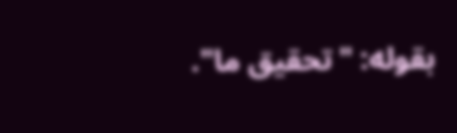بقوله: "تحقيق ما".